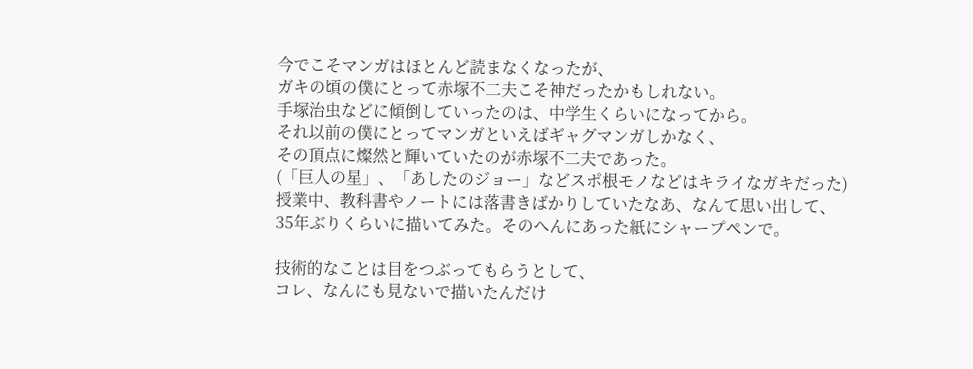今でこそマンガはほとんど読まなくなったが、
ガキの頃の僕にとって赤塚不二夫こそ神だったかもしれない。
手塚治虫などに傾倒していったのは、中学生くらいになってから。
それ以前の僕にとってマンガといえばギャグマンガしかなく、
その頂点に燦然と輝いていたのが赤塚不二夫であった。
(「巨人の星」、「あしたのジョー」などスポ根モノなどはキライなガキだった)
授業中、教科書やノートには落書きばかりしていたなあ、なんて思い出して、
35年ぶりくらいに描いてみた。そのへんにあった紙にシャープペンで。

技術的なことは目をつぶってもらうとして、
コレ、なんにも見ないで描いたんだけ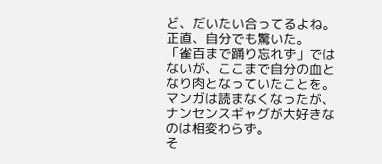ど、だいたい合ってるよね。
正直、自分でも驚いた。
「雀百まで踊り忘れず」ではないが、ここまで自分の血となり肉となっていたことを。
マンガは読まなくなったが、ナンセンスギャグが大好きなのは相変わらず。
そ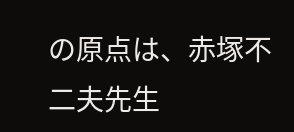の原点は、赤塚不二夫先生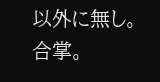以外に無し。
合掌。